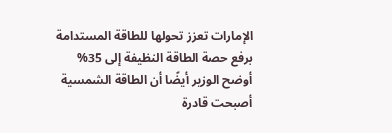الإمارات تعزز تحولها للطاقة المستدامة برفع حصة الطاقة النظيفة إلى 35%
أوضح الوزير أيضًا أن الطاقة الشمسية أصبحت قادرة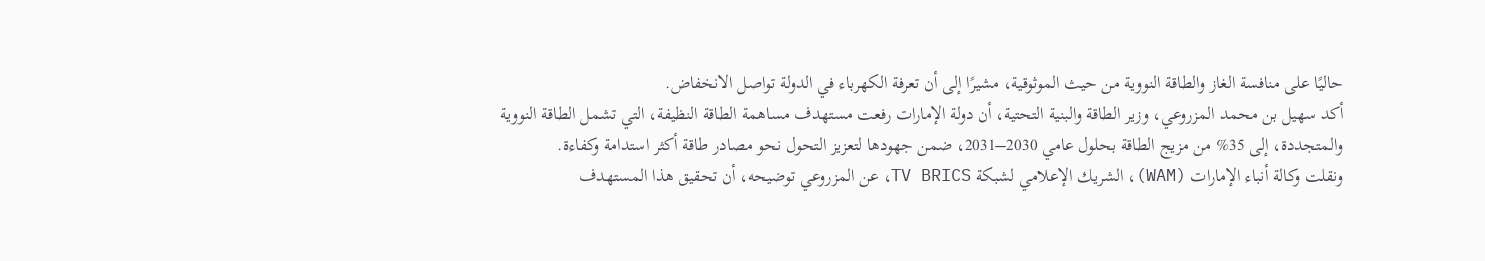حاليًا على منافسة الغاز والطاقة النووية من حيث الموثوقية، مشيرًا إلى أن تعرفة الكهرباء في الدولة تواصل الانخفاض.
أكد سهيل بن محمد المزروعي، وزير الطاقة والبنية التحتية، أن دولة الإمارات رفعت مستهدف مساهمة الطاقة النظيفة، التي تشمل الطاقة النووية والمتجددة، إلى 35% من مزيج الطاقة بحلول عامي 2030–2031، ضمن جهودها لتعزيز التحول نحو مصادر طاقة أكثر استدامة وكفاءة.
ونقلت وكالة أنباء الإمارات (WAM)، الشريك الإعلامي لشبكة TV BRICS، عن المزروعي توضيحه، أن تحقيق هذا المستهدف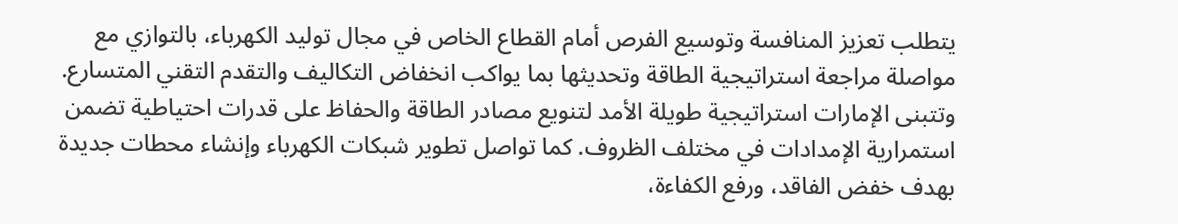يتطلب تعزيز المنافسة وتوسيع الفرص أمام القطاع الخاص في مجال توليد الكهرباء، بالتوازي مع مواصلة مراجعة استراتيجية الطاقة وتحديثها بما يواكب انخفاض التكاليف والتقدم التقني المتسارع.
وتتبنى الإمارات استراتيجية طويلة الأمد لتنويع مصادر الطاقة والحفاظ على قدرات احتياطية تضمن استمرارية الإمدادات في مختلف الظروف. كما تواصل تطوير شبكات الكهرباء وإنشاء محطات جديدة بهدف خفض الفاقد، ورفع الكفاءة،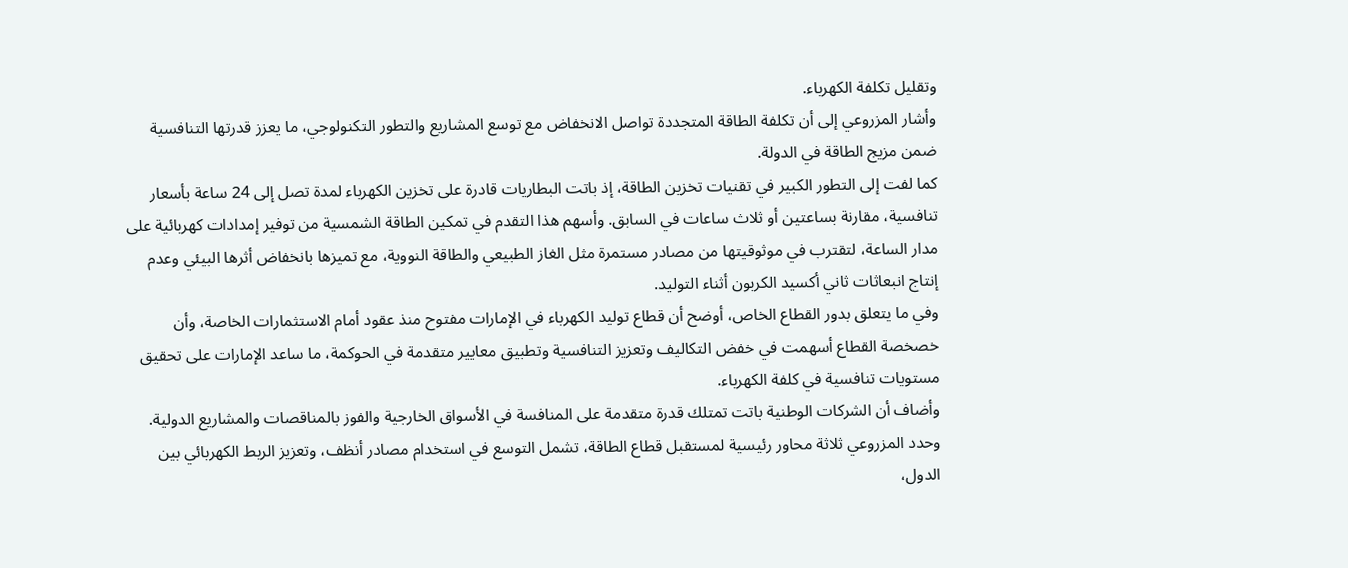وتقليل تكلفة الكهرباء.
وأشار المزروعي إلى أن تكلفة الطاقة المتجددة تواصل الانخفاض مع توسع المشاريع والتطور التكنولوجي، ما يعزز قدرتها التنافسية ضمن مزيج الطاقة في الدولة.
كما لفت إلى التطور الكبير في تقنيات تخزين الطاقة، إذ باتت البطاريات قادرة على تخزين الكهرباء لمدة تصل إلى 24 ساعة بأسعار تنافسية، مقارنة بساعتين أو ثلاث ساعات في السابق. وأسهم هذا التقدم في تمكين الطاقة الشمسية من توفير إمدادات كهربائية على مدار الساعة، لتقترب في موثوقيتها من مصادر مستمرة مثل الغاز الطبيعي والطاقة النووية، مع تميزها بانخفاض أثرها البيئي وعدم إنتاج انبعاثات ثاني أكسيد الكربون أثناء التوليد.
وفي ما يتعلق بدور القطاع الخاص، أوضح أن قطاع توليد الكهرباء في الإمارات مفتوح منذ عقود أمام الاستثمارات الخاصة، وأن خصخصة القطاع أسهمت في خفض التكاليف وتعزيز التنافسية وتطبيق معايير متقدمة في الحوكمة، ما ساعد الإمارات على تحقيق مستويات تنافسية في كلفة الكهرباء.
وأضاف أن الشركات الوطنية باتت تمتلك قدرة متقدمة على المنافسة في الأسواق الخارجية والفوز بالمناقصات والمشاريع الدولية.
وحدد المزروعي ثلاثة محاور رئيسية لمستقبل قطاع الطاقة، تشمل التوسع في استخدام مصادر أنظف، وتعزيز الربط الكهربائي بين الدول،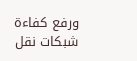ورفع كفاءة شبكات نقل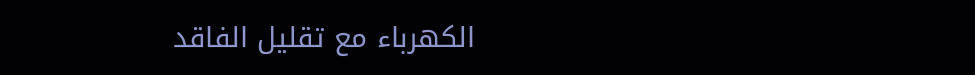الكهرباء مع تقليل الفاقد